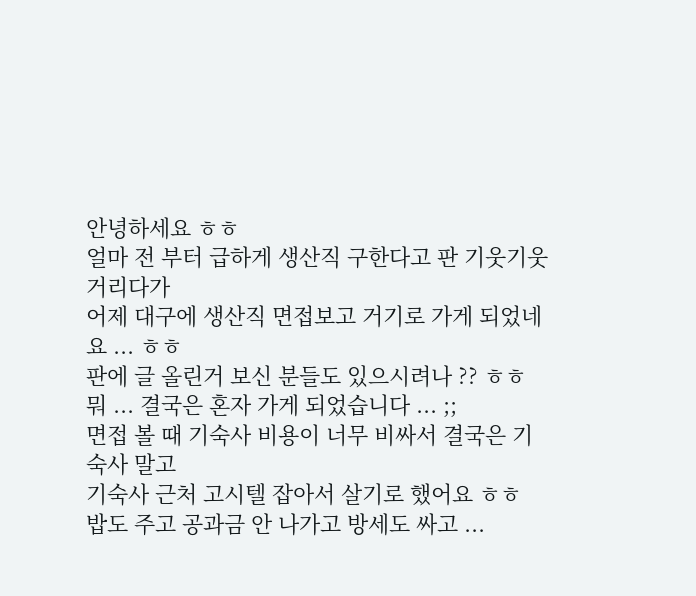안녕하세요 ㅎㅎ
얼마 전 부터 급하게 생산직 구한다고 판 기웃기웃 거리다가
어제 대구에 생산직 면접보고 거기로 가게 되었네요 ... ㅎㅎ
판에 글 올린거 보신 분들도 있으시려나 ?? ㅎㅎ
뭐 ... 결국은 혼자 가게 되었습니다 ... ;;
면접 볼 때 기숙사 비용이 너무 비싸서 결국은 기숙사 말고
기숙사 근처 고시텔 잡아서 살기로 했어요 ㅎㅎ
밥도 주고 공과금 안 나가고 방세도 싸고 ...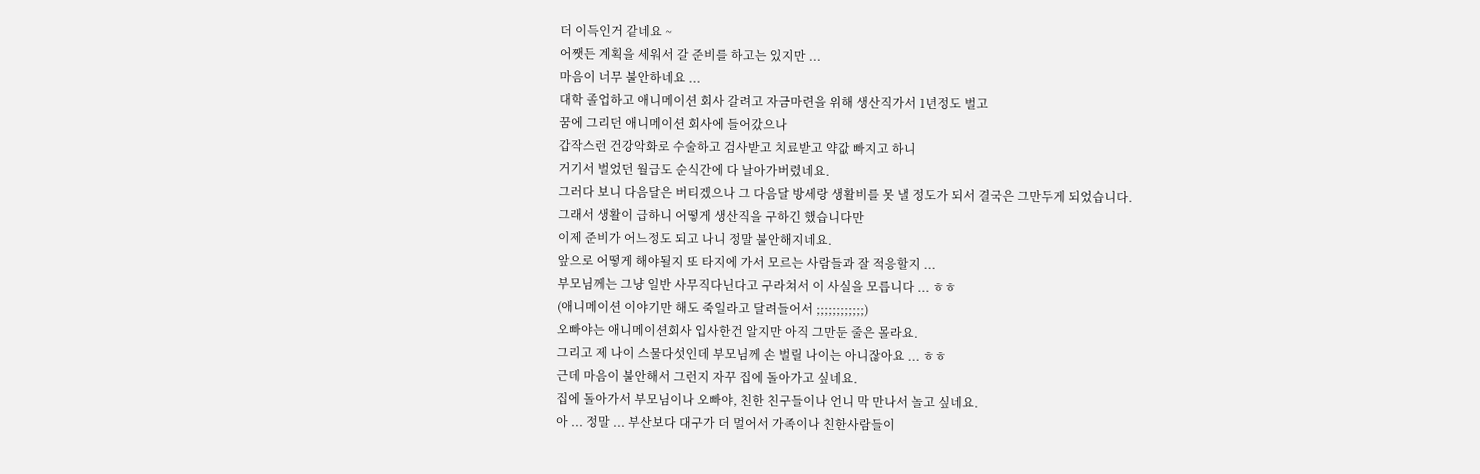더 이득인거 같네요 ~
어쨋든 계획을 세워서 갈 준비를 하고는 있지만 ...
마음이 너무 불안하네요 ...
대학 졸업하고 애니메이션 회사 갈려고 자금마련을 위해 생산직가서 1년정도 벌고
꿈에 그리던 애니메이션 회사에 들어갔으나
갑작스런 건강악화로 수술하고 검사받고 치료받고 약값 빠지고 하니
거기서 벌었던 월급도 순식간에 다 날아가버렸네요.
그러다 보니 다음달은 버티겠으나 그 다음달 방세랑 생활비를 못 낼 정도가 되서 결국은 그만두게 되었습니다.
그래서 생활이 급하니 어떻게 생산직을 구하긴 했습니다만
이제 준비가 어느정도 되고 나니 정말 불안해지네요.
앞으로 어떻게 해야될지 또 타지에 가서 모르는 사람들과 잘 적응할지 ...
부모님께는 그냥 일반 사무직다닌다고 구라쳐서 이 사실을 모릅니다 ... ㅎㅎ
(애니메이션 이야기만 해도 죽일라고 달려들어서 ;;;;;;;;;;;;)
오빠야는 애니메이션회사 입사한건 알지만 아직 그만둔 줄은 몰라요.
그리고 제 나이 스물다섯인데 부모님께 손 벌릴 나이는 아니잖아요 ... ㅎㅎ
근데 마음이 불안해서 그런지 자꾸 집에 돌아가고 싶네요.
집에 돌아가서 부모님이나 오빠야, 친한 친구들이나 언니 막 만나서 놀고 싶네요.
아 ... 정말 ... 부산보다 대구가 더 멀어서 가족이나 친한사람들이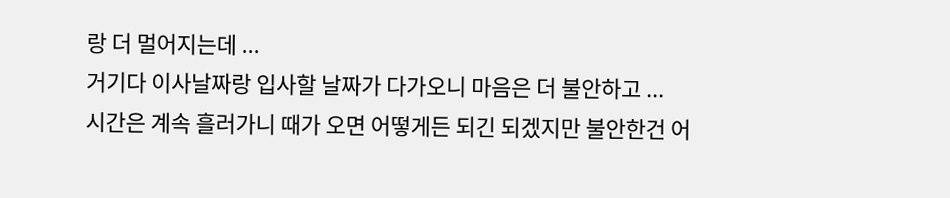랑 더 멀어지는데 ...
거기다 이사날짜랑 입사할 날짜가 다가오니 마음은 더 불안하고 ...
시간은 계속 흘러가니 때가 오면 어떻게든 되긴 되겠지만 불안한건 어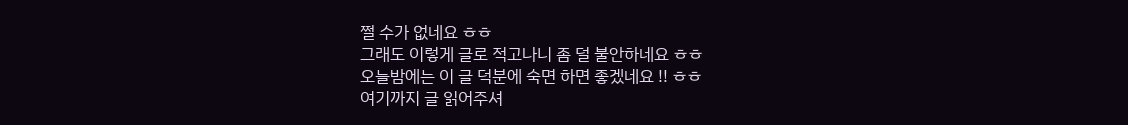쩔 수가 없네요 ㅎㅎ
그래도 이렇게 글로 적고나니 좀 덜 불안하네요 ㅎㅎ
오늘밤에는 이 글 덕분에 숙면 하면 좋겠네요 !! ㅎㅎ
여기까지 글 읽어주셔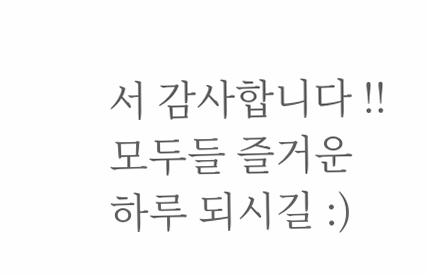서 감사합니다 !!
모두들 즐거운 하루 되시길 :)